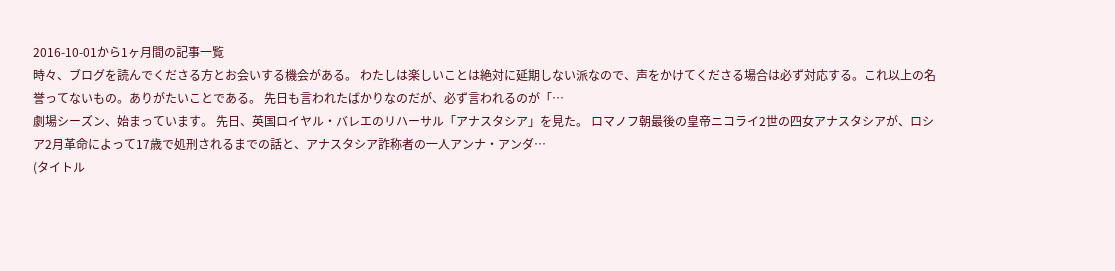2016-10-01から1ヶ月間の記事一覧
時々、ブログを読んでくださる方とお会いする機会がある。 わたしは楽しいことは絶対に延期しない派なので、声をかけてくださる場合は必ず対応する。これ以上の名誉ってないもの。ありがたいことである。 先日も言われたばかりなのだが、必ず言われるのが「…
劇場シーズン、始まっています。 先日、英国ロイヤル・バレエのリハーサル「アナスタシア」を見た。 ロマノフ朝最後の皇帝ニコライ2世の四女アナスタシアが、ロシア2月革命によって17歳で処刑されるまでの話と、アナスタシア詐称者の一人アンナ・アンダ…
(タイトル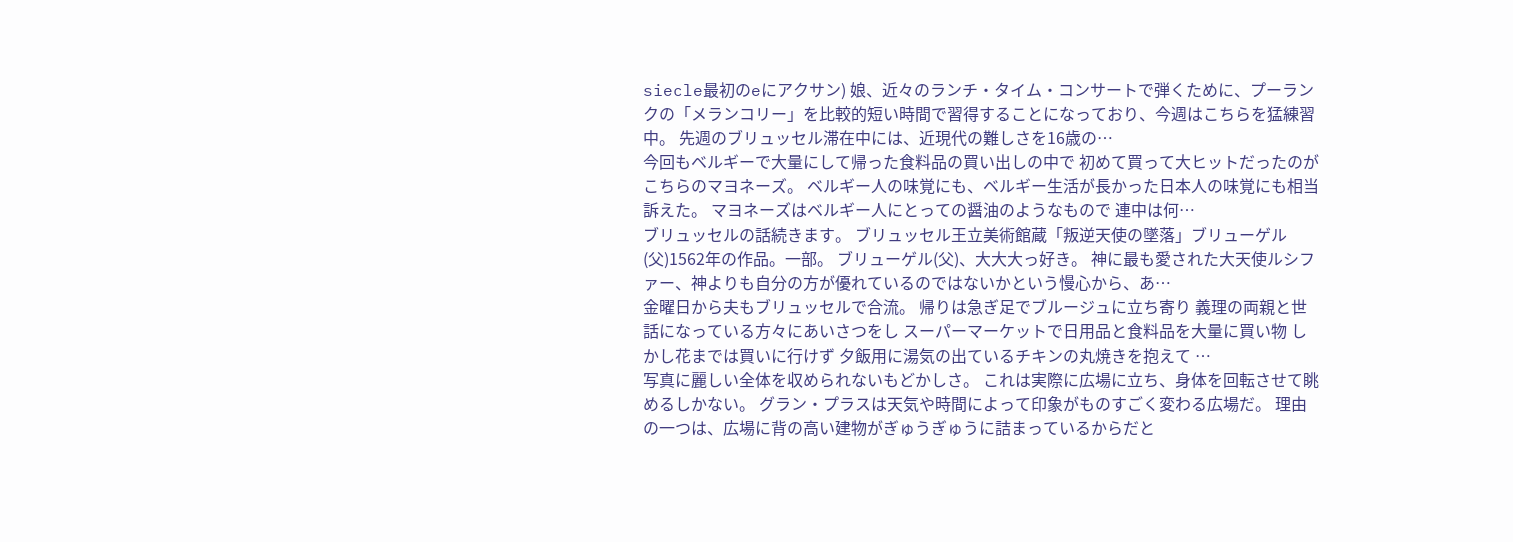siecle最初のeにアクサン) 娘、近々のランチ・タイム・コンサートで弾くために、プーランクの「メランコリー」を比較的短い時間で習得することになっており、今週はこちらを猛練習中。 先週のブリュッセル滞在中には、近現代の難しさを16歳の…
今回もベルギーで大量にして帰った食料品の買い出しの中で 初めて買って大ヒットだったのが こちらのマヨネーズ。 ベルギー人の味覚にも、ベルギー生活が長かった日本人の味覚にも相当訴えた。 マヨネーズはベルギー人にとっての醤油のようなもので 連中は何…
ブリュッセルの話続きます。 ブリュッセル王立美術館蔵「叛逆天使の墜落」ブリューゲル(父)1562年の作品。一部。 ブリューゲル(父)、大大大っ好き。 神に最も愛された大天使ルシファー、神よりも自分の方が優れているのではないかという慢心から、あ…
金曜日から夫もブリュッセルで合流。 帰りは急ぎ足でブルージュに立ち寄り 義理の両親と世話になっている方々にあいさつをし スーパーマーケットで日用品と食料品を大量に買い物 しかし花までは買いに行けず 夕飯用に湯気の出ているチキンの丸焼きを抱えて …
写真に麗しい全体を収められないもどかしさ。 これは実際に広場に立ち、身体を回転させて眺めるしかない。 グラン・プラスは天気や時間によって印象がものすごく変わる広場だ。 理由の一つは、広場に背の高い建物がぎゅうぎゅうに詰まっているからだと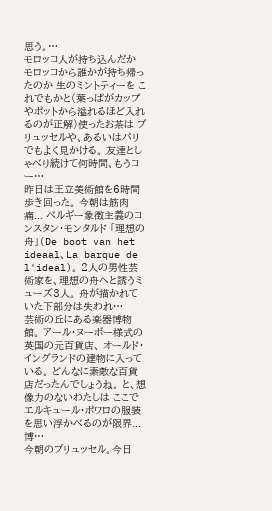思う。…
モロッコ人が持ち込んだか モロッコから誰かが持ち帰ったのか 生のミントティーを これでもかと(葉っぱがカップやポットから溢れるほど入れるのが正解)使ったお茶は ブリュッセルや、あるいはパリでもよく見かける。 友達としゃべり続けて何時間、もうコー…
昨日は王立美術館を6時間歩き回った。 今朝は筋肉痛... ベルギー象徴主義のコンスタン・モンタルド 「理想の舟」(De boot van het ideaal、La barque de l'ideal)。 2人の男性芸術家を、理想の舟へと誘うミューズ3人。 舟が描かれていた下部分は失われ…
芸術の丘にある楽器博物館。 アール・ヌーボー様式の英国の元百貨店、 オールド・イングランドの建物に入っている。 どんなに素敵な百貨店だったんでしょうね。 と、想像力のないわたしは ここでエルキュール・ポワロの服装を思い浮かべるのが限界... 博…
今朝のブリュッセル。今日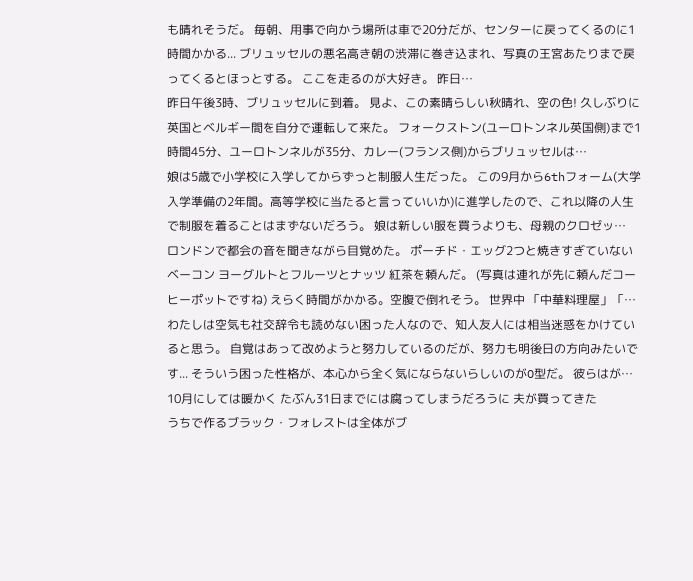も晴れそうだ。 毎朝、用事で向かう場所は車で20分だが、センターに戻ってくるのに1時間かかる... ブリュッセルの悪名高き朝の渋滞に巻き込まれ、写真の王宮あたりまで戻ってくるとほっとする。 ここを走るのが大好き。 昨日…
昨日午後3時、ブリュッセルに到着。 見よ、この素晴らしい秋晴れ、空の色! 久しぶりに英国とベルギー間を自分で運転して来た。 フォークストン(ユーロトンネル英国側)まで1時間45分、ユーロトンネルが35分、カレー(フランス側)からブリュッセルは…
娘は5歳で小学校に入学してからずっと制服人生だった。 この9月から6thフォーム(大学入学準備の2年間。高等学校に当たると言っていいか)に進学したので、これ以降の人生で制服を着ることはまずないだろう。 娘は新しい服を買うよりも、母親のクロゼッ…
ロンドンで都会の音を聞きながら目覚めた。 ポーチド・エッグ2つと焼きすぎていないベーコン ヨーグルトとフルーツとナッツ 紅茶を頼んだ。 (写真は連れが先に頼んだコーヒーポットですね) えらく時間がかかる。空腹で倒れそう。 世界中 「中華料理屋」「…
わたしは空気も社交辞令も読めない困った人なので、知人友人には相当迷惑をかけていると思う。 自覚はあって改めようと努力しているのだが、努力も明後日の方向みたいです... そういう困った性格が、本心から全く気にならないらしいのがO型だ。 彼らはが…
10月にしては暖かく たぶん31日までには腐ってしまうだろうに 夫が買ってきた
うちで作るブラック・フォレストは全体がブ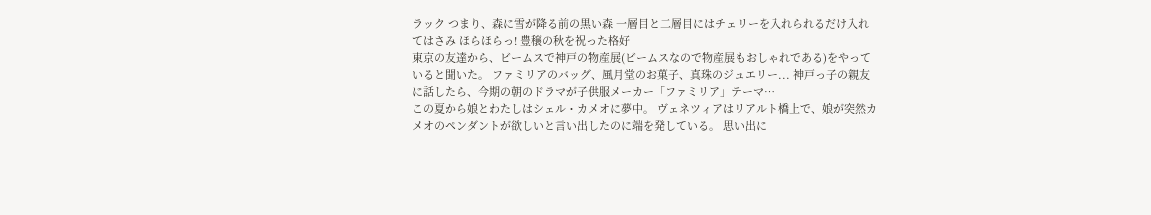ラック つまり、森に雪が降る前の黒い森 一層目と二層目にはチェリーを入れられるだけ入れてはさみ ほらほらっ! 豊穣の秋を祝った格好
東京の友達から、ビームスで神戸の物産展(ビームスなので物産展もおしゃれである)をやっていると聞いた。 ファミリアのバッグ、風月堂のお菓子、真珠のジュエリー... 神戸っ子の親友に話したら、今期の朝のドラマが子供服メーカー「ファミリア」テーマ…
この夏から娘とわたしはシェル・カメオに夢中。 ヴェネツィアはリアルト橋上で、娘が突然カメオのペンダントが欲しいと言い出したのに端を発している。 思い出に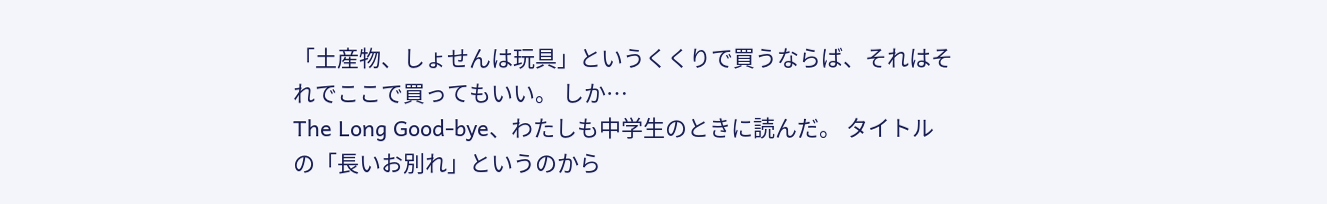「土産物、しょせんは玩具」というくくりで買うならば、それはそれでここで買ってもいい。 しか…
The Long Good-bye、わたしも中学生のときに読んだ。 タイトルの「長いお別れ」というのから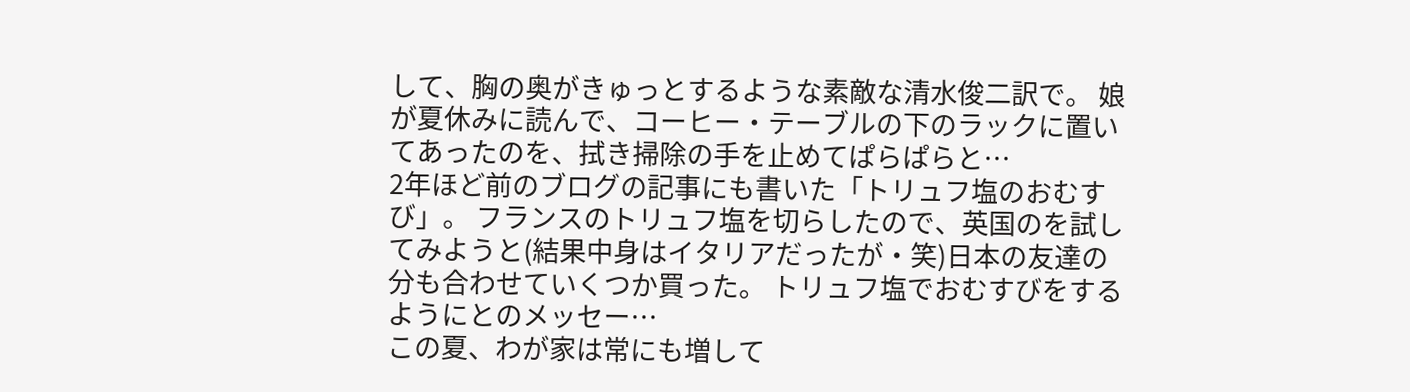して、胸の奥がきゅっとするような素敵な清水俊二訳で。 娘が夏休みに読んで、コーヒー・テーブルの下のラックに置いてあったのを、拭き掃除の手を止めてぱらぱらと…
2年ほど前のブログの記事にも書いた「トリュフ塩のおむすび」。 フランスのトリュフ塩を切らしたので、英国のを試してみようと(結果中身はイタリアだったが・笑)日本の友達の分も合わせていくつか買った。 トリュフ塩でおむすびをするようにとのメッセー…
この夏、わが家は常にも増して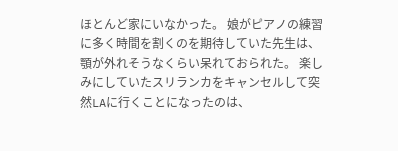ほとんど家にいなかった。 娘がピアノの練習に多く時間を割くのを期待していた先生は、顎が外れそうなくらい呆れておられた。 楽しみにしていたスリランカをキャンセルして突然LAに行くことになったのは、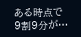ある時点で9割9分が…